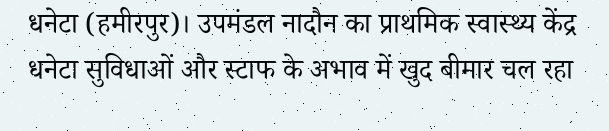धनेटा (हमीरपुर)। उपमंडल नादौन का प्राथमिक स्वास्थ्य केंद्र धनेटा सुविधाओं और स्टाफ के अभाव में खुद बीमार चल रहा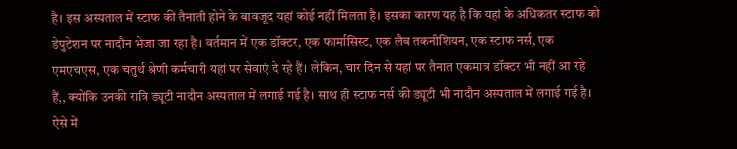है। इस अस्पताल में स्टाफ की तैनाती होने के बावजूद यहां कोई नहीं मिलता है। इसका कारण यह है कि यहां के अधिकतर स्टाफ को डेपुटेशन पर नादौन भेजा जा रहा है। वर्तमान में एक डॉक्टर, एक फार्मासिस्ट, एक लैब तकनीशियन, एक स्टाफ नर्स, एक एमएचएस, एक चतुर्थ श्रेणी कर्मचारी यहां पर सेवाएं दे रहे हैं। लेकिन, चार दिन से यहां पर तैनात एकमात्र डॉक्टर भी नहीं आ रहे हैं,, क्योंकि उनकी रात्रि ड्यूटी नादौन अस्पताल में लगाई गई है। साथ ही स्टाफ नर्स की ड्यूटी भी नादौन अस्पताल में लगाई गई है।
ऐसे में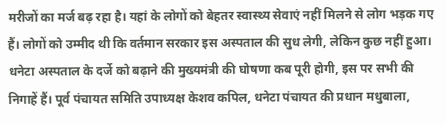मरीजों का मर्ज बढ़ रहा है। यहां के लोगों को बेहतर स्वास्थ्य सेवाएं नहीं मिलने से लोग भड़क गए हैं। लोगों को उम्मीद थी कि वर्तमान सरकार इस अस्पताल की सुध लेगी, लेकिन कुछ नहीं हुआ। धनेटा अस्पताल के दर्जे को बढ़ाने की मुख्यमंत्री की घोषणा कब पूरी होगी, इस पर सभी की निगाहें हैं। पूर्व पंचायत समिति उपाध्यक्ष केशव कपिल, धनेटा पंचायत की प्रधान मधुबाला,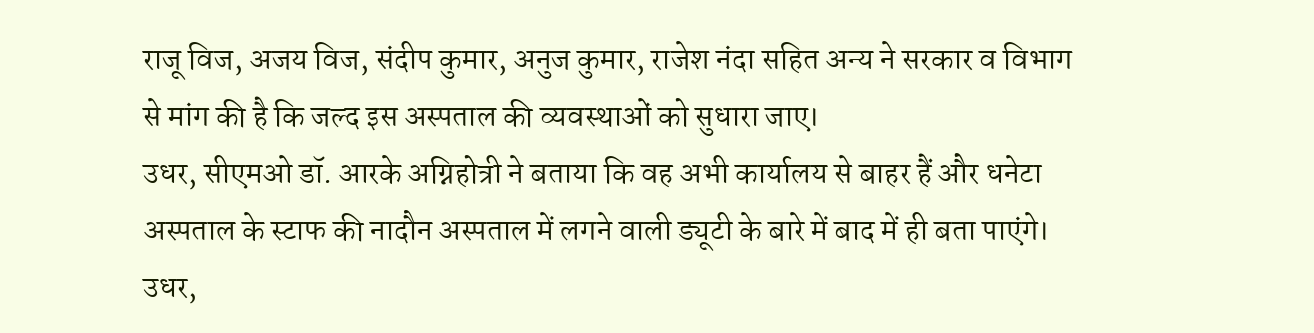राजू विज, अजय विज, संदीप कुमार, अनुज कुमार, राजेश नंदा सहित अन्य ने सरकार व विभाग से मांग की है कि जल्द इस अस्पताल की व्यवस्थाओं को सुधारा जाए।
उधर, सीएमओ डॉ. आरके अग्निहोत्री ने बताया कि वह अभी कार्यालय से बाहर हैं और धनेटा अस्पताल के स्टाफ की नादौन अस्पताल में लगने वाली ड्यूटी के बारे में बाद में ही बता पाएंगे। उधर,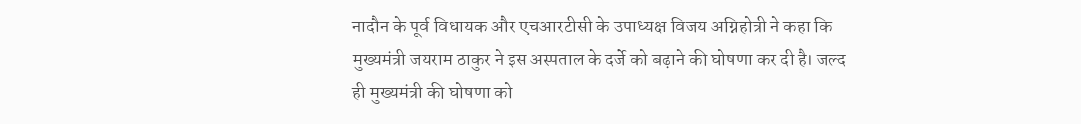नादौन के पूर्व विधायक और एचआरटीसी के उपाध्यक्ष विजय अग्निहोत्री ने कहा कि मुख्यमंत्री जयराम ठाकुर ने इस अस्पताल के दर्जे को बढ़ाने की घोषणा कर दी है। जल्द ही मुख्यमंत्री की घोषणा को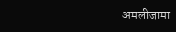अमलीजामा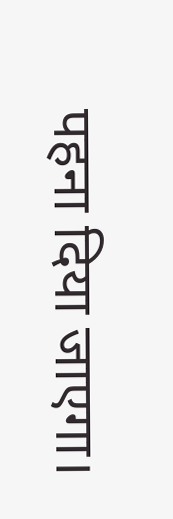पहना दिया जाएगा।